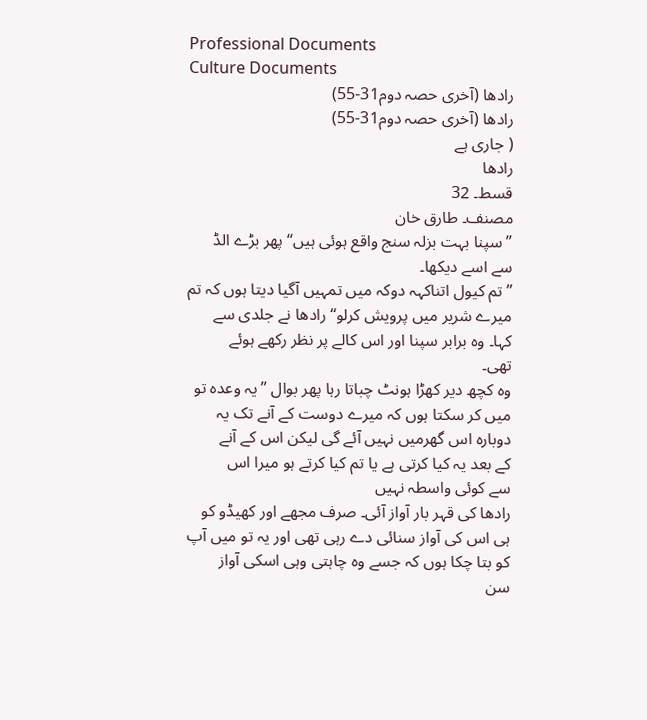Professional Documents
Culture Documents
رادھا (آخری حصہ دوم31-55)
رادھا (آخری حصہ دوم31-55)
( جاری ہے
رادھا
قسط۔ 32
مصنف۔ طارق خان
’’سپنا بہت بزلہ سنج واقع ہوئی ہیں‘‘ پھر بڑے الڈ
سے اسے دیکھا۔
’’تم کیول اتناکہہ دوکہ میں تمہیں آگیا دیتا ہوں کہ تم
میرے شریر میں پرویش کرلو‘‘ رادھا نے جلدی سے
کہا۔ وہ برابر سپنا اور اس کالے پر نظر رکھے ہوئے
تھی۔
وہ کچھ دیر کھڑا ہونٹ چباتا رہا پھر بوال ’’یہ وعدہ تو
میں کر سکتا ہوں کہ میرے دوست کے آنے تک یہ
دوبارہ اس گھرمیں نہیں آئے گی لیکن اس کے آنے
کے بعد یہ کیا کرتی ہے یا تم کیا کرتے ہو میرا اس
سے کوئی واسطہ نہیں
رادھا کی قہر بار آواز آئی۔ صرف مجھے اور کھیڈو کو
ہی اس کی آواز سنائی دے رہی تھی اور یہ تو میں آپ
کو بتا چکا ہوں کہ جسے وہ چاہتی وہی اسکی آواز
سن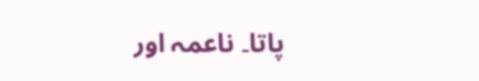پاتا۔ ناعمہ اور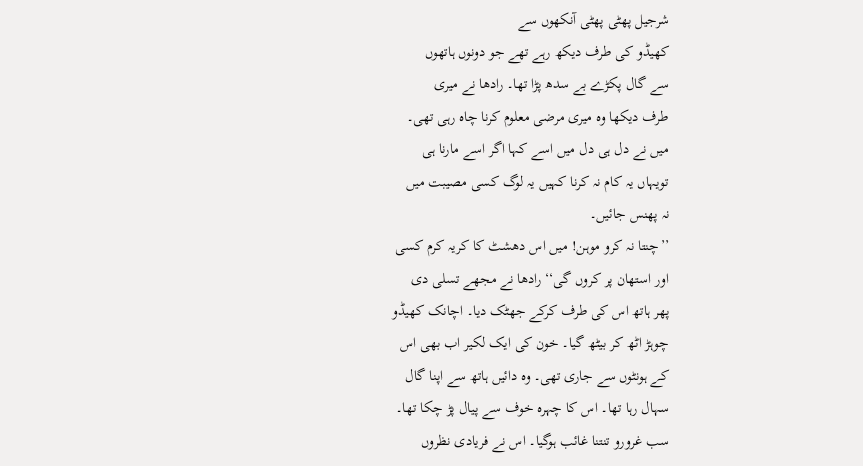شرجیل پھٹی پھٹی آنکھوں سے
کھیڈو کی طرف دیکھ رہے تھے جو دونوں ہاتھوں
سے گال پکڑے بے سدھ پڑا تھا۔ رادھا نے میری
طرف دیکھا وہ میری مرضی معلوم کرنا چاہ رہی تھی۔
میں نے دل ہی دل میں اسے کہا اگر اسے مارنا ہی
تویہاں یہ کام نہ کرنا کہیں یہ لوگ کسی مصیبت میں
نہ پھنس جائیں۔
’’چنتا نہ کرو موہن! میں اس دھشٹ کا کریہ کرم کسی
اور استھان پر کروں گی‘‘ رادھا نے مجھے تسلی دی
پھر ہاتھ اس کی طرف کرکے جھٹک دیا۔ اچانک کھیڈو
چوہڑ اٹھ کر بیٹھ گیا۔ خون کی ایک لکیر اب بھی اس
کے ہونٹوں سے جاری تھی۔ وہ دائیں ہاتھ سے اپنا گال
سہال رہا تھا۔ اس کا چہرہ خوف سے پیال پڑ چکا تھا۔
سب غرورو تنتنا غائب ہوگیا۔ اس نے فریادی نظروں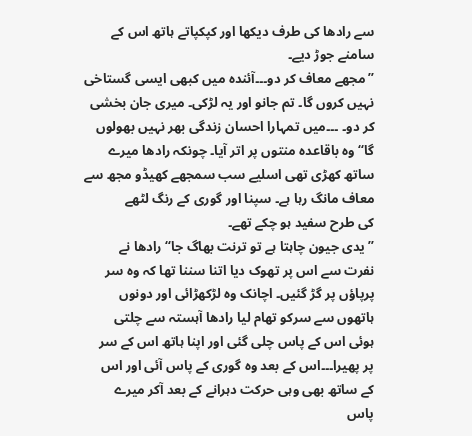سے رادھا کی طرف دیکھا اور کپکپاتے ہاتھ اس کے
سامنے جوڑ دیے۔
’’مجھے معاف کر دو۔۔۔آئندہ میں کبھی ایسی گستاخی
نہیں کروں گا۔ تم جانو اور یہ لڑکی۔ میری جان بخشی
کر دو۔ ۔۔۔میں تمہارا احسان زندگی بھر نہیں بھولوں
گا‘‘ وہ باقاعدہ منتوں پر اتر آیا۔ چونکہ رادھا میرے
ساتھ کھڑی تھی اسلیے سب سمجھے کھیڈو مجھ سے
معاف مانگ رہا ہے۔ سپنا اور گوری کے رنگ لٹھے
کی طرح سفید ہو چکے تھے۔
’’یدی جیون چاہتا ہے تو ترنت بھاگ جا‘‘ رادھا نے
نفرت سے اس پر تھوک دیا اتنا سننا تھا کہ وہ سر
پرپاؤں پر گڑ گئیں۔ اچانک وہ لڑکھڑائی اور دونوں
ہاتھوں سے سرکو تھام لیا رادھا آہستہ سے چلتی
ہوئی اس کے پاس چلی گئی اور اپنا ہاتھ اس کے سر
پر پھیرا۔۔۔اس کے بعد وہ گوری کے پاس آئی اور اس
کے ساتھ بھی وہی حرکت دہرانے کے بعد آکر میرے
پاس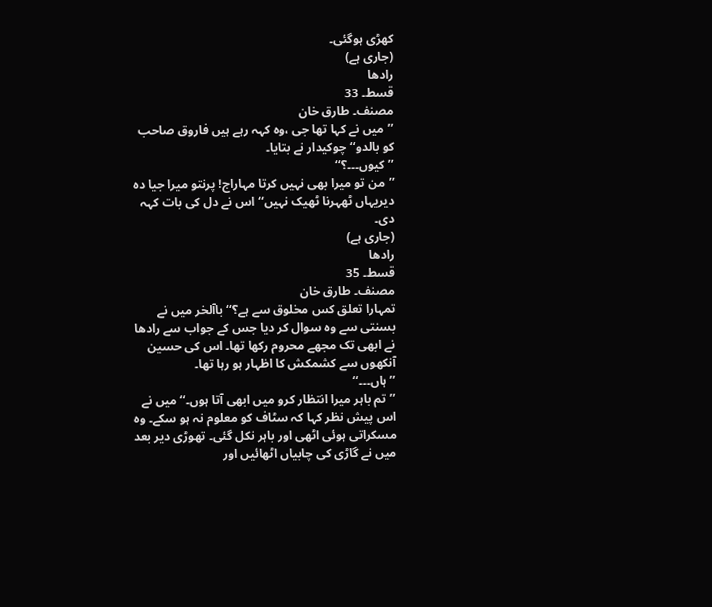کھڑی ہوگئی۔
(جاری ہے)
رادھا
قسط۔ 33
مصنف۔ طارق خان
’’میں نے کہا تھا جی ،وہ کہہ رہے ہیں فاروق صاحب
کو بالدو‘‘ چوکیدار نے بتایا۔
’’کیوں۔۔۔؟‘‘
’’من تو میرا بھی نہیں کرتا مہاراج! پرنتو میرا جیا دہ
دیریہاں ٹھہرنا ٹھیک نہیں‘‘ اس نے دل کی بات کہہ
دی۔
(جاری ہے)
رادھا
قسط۔ 35
مصنف۔ طارق خان
تمہارا تعلق کس مخلوق سے ہے؟‘‘ باآلخر میں نے
بسنتی سے وہ سوال کر دیا جس کے جواب سے رادھا
نے ابھی تک مجھے محروم رکھا تھا۔ اس کی حسین
آنکھوں سے کشمکش کا اظہار ہو رہا تھا۔
’’ہاں۔۔۔‘‘
’’تم باہر میرا انتظار کرو میں ابھی آتا ہوں۔‘‘ میں نے
اس پیش نظر کہا کہ سٹاف کو معلوم نہ ہو سکے۔ وہ
مسکراتی ہوئی اٹھی اور باہر نکل گئی۔ تھوڑی دیر بعد
میں نے گاڑی کی چابیاں اٹھائیں اور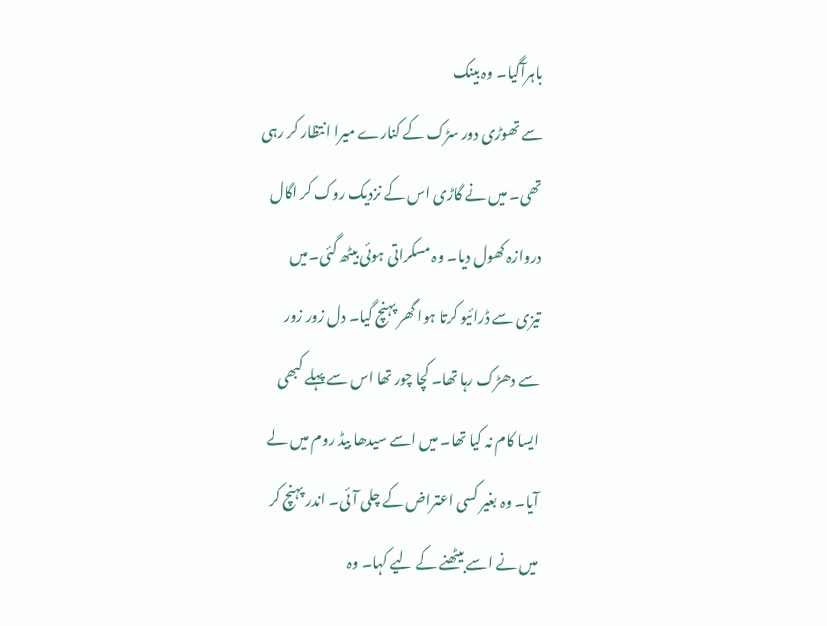باہرآگیا۔ وہ بینک
سے تھوڑی دور سڑک کے کنارے میرا انتظار کر رہی
تھی۔ میں نے گاڑی اس کے نزدیک روک کر اگال
دروازہ کھول دیا۔ وہ مسکراتی ہوئی بیٹھ گئی۔میں
تیزی سے ڈرائیو کرتا ہوا گھر پہنچ گیا۔ دل زور زور
سے دھڑک رہا تھا۔ کچا چور تھا اس سے پہلے کبھی
ایسا کام نہ کیا تھا۔ میں اسے سیدھا بیڈ روم میں لے
آیا۔ وہ بغیر کسی اعتراض کے چلی آئی۔ اندر پہنچ کر
میں نے اسے بیٹھنے کے لیے کہا۔ وہ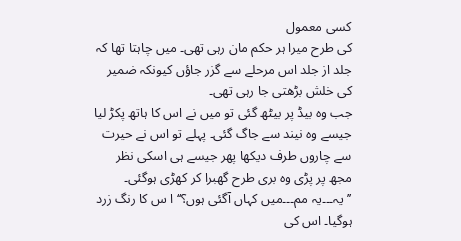کسی معمول
کی طرح میرا ہر حکم مان رہی تھی۔ میں چاہتا تھا کہ
جلد از جلد اس مرحلے سے گزر جاؤں کیونکہ ضمیر
کی خلش بڑھتی جا رہی تھی۔
جب وہ بیڈ پر بیٹھ گئی تو میں نے اس کا ہاتھ پکڑ لیا
جیسے وہ نیند سے جاگ گئی۔ پہلے تو اس نے حیرت
سے چاروں طرف دیکھا پھر جیسے ہی اسکی نظر
مجھ پر پڑی وہ بری طرح گھبرا کر کھڑی ہوگئی۔
’’یہ۔۔۔یہ مم۔۔۔میں کہاں آگئی ہوں؟‘‘ ا س کا رنگ زرد
ہوگیا۔ اس کی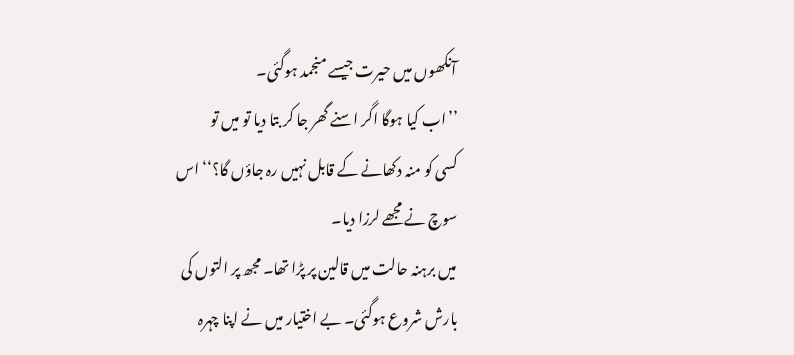آنکھوں میں حیرت جیسے منجمد ہوگئی۔
’’اب کیا ہوگا اگر اسنے گھر جا کر بتا دیا تو میں تو
کسی کو منہ دکھانے کے قابل نہیں رہ جاؤں گا؟‘‘ اس
سوچ نے مجھے لرزا دیا۔
میں برہنہ حالت میں قالین پر پڑا تھا۔ مجھ پر التوں کی
بارش شروع ہوگئی۔ بے اختیار میں نے اپنا چہرہ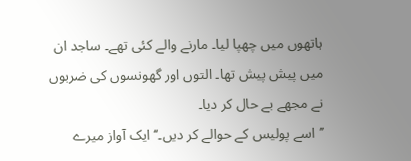ہاتھوں میں چھپا لیا۔ مارنے والے کئی تھے۔ ساجد ان
میں پیش پیش تھا۔ التوں اور گھونسوں کی ضربوں
نے مجھے بے حال کر دیا۔
’’اسے پولیس کے حوالے کر دیں۔‘‘ ایک آواز میرے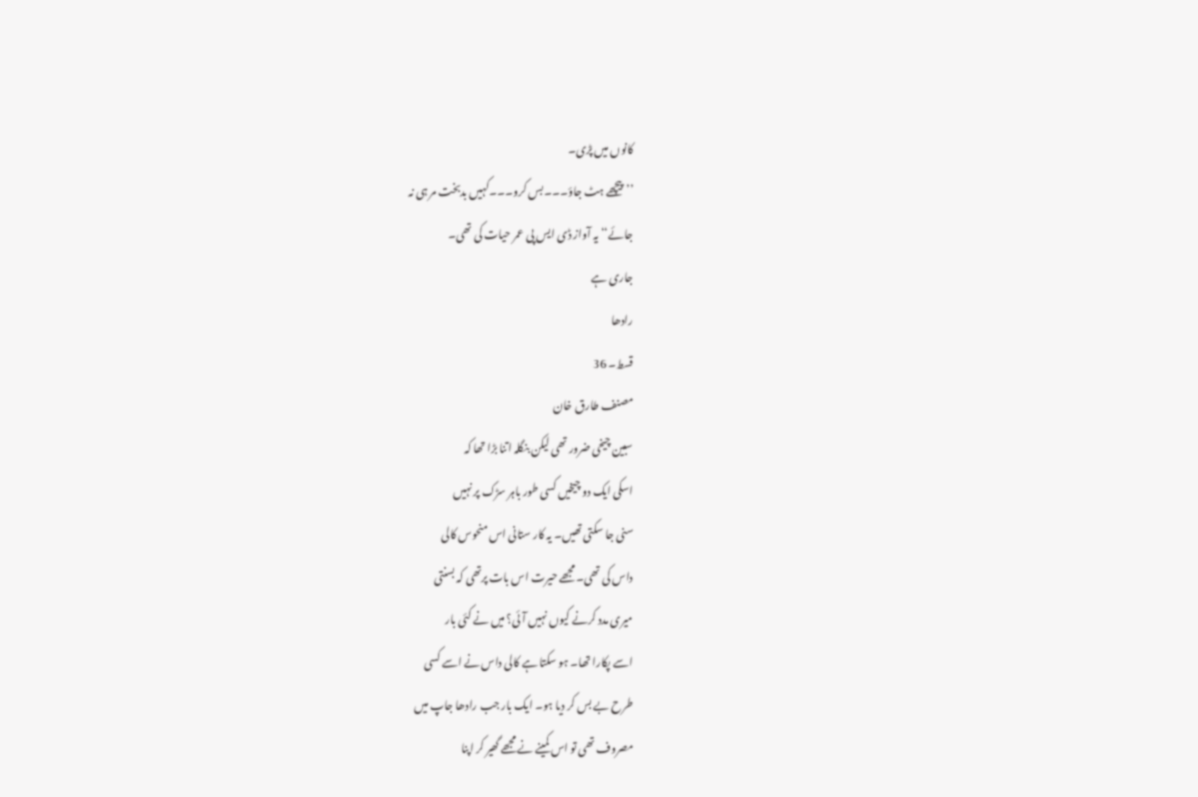کانوں میں پڑی۔
’’پیچھے ہٹ جاؤ۔۔۔بس کرو۔۔۔کہیں بدبخت مر ہی نہ
جائے‘‘ یہ آواز ڈی ایس پی عمر حیات کی تھی۔
جاری ہے
رادھا
قسط۔ 36
مصنف طارق خان
سبین چیخی ضرور تھی لیکن بنگلہ اتنا بڑا تھا کہ
اسکی ایک دو چیخیں کسی طور باہر سڑک پر نہیں
سنی جا سکتی تھیں۔ یہ کار ستانی اس منحوس کالی
داس کی تھی۔ مجھے حیرت اس بات پرتھی کہ بسنتی
میری مدد کرنے کیوں نہیں آئی؟ میں نے کئی بار
اسے پکارا تھا۔ ہو سکتا ہے کالی داس نے اسے کسی
طرح بے بس کر دیا ہو۔ ایک بار جب رادھا جاپ میں
مصروف تھی تو اس کمینے نے مجھے گھیر کر اپنا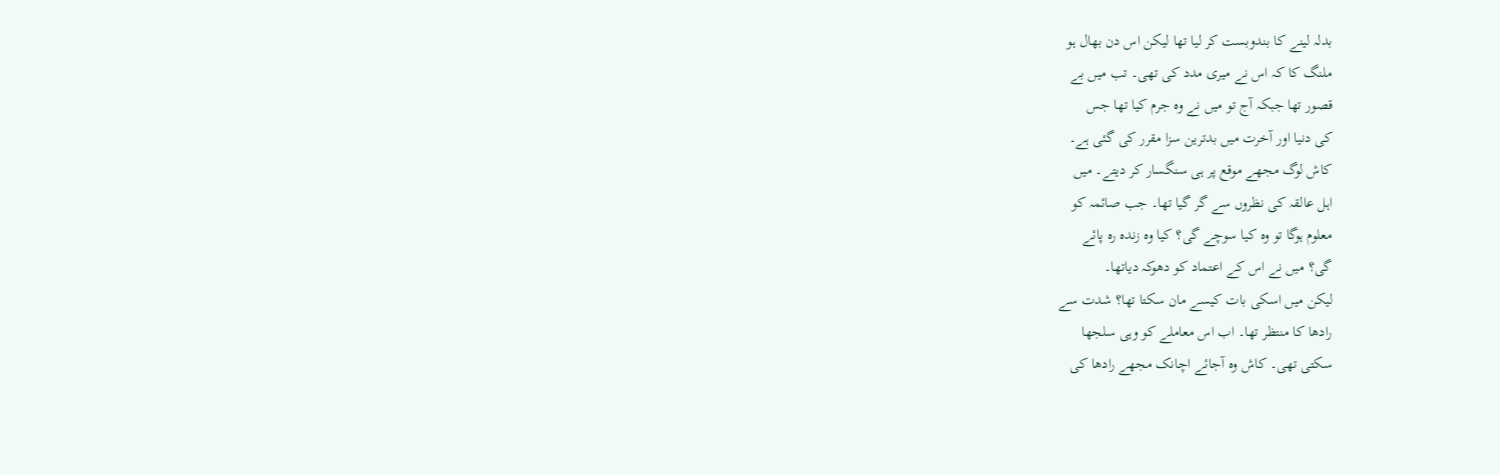بدلہ لینے کا بندوبست کر لیا تھا لیکن اس دن بھال ہو
ملنگ کا کہ اس نے میری مدد کی تھی۔ تب میں بے
قصور تھا جبکہ آج تو میں نے وہ جرم کیا تھا جس
کی دنیا اور آخرت میں بدترین سزا مقرر کی گئی ہے۔
کاش لوگ مجھے موقع پر ہی سنگسار کر دیتے۔ میں
اہل عالقہ کی نظروں سے گر گیا تھا۔ جب صائمہ کو
معلوم ہوگا تو وہ کیا سوچے گی؟ کیا وہ زندہ رہ پائے
گی؟ میں نے اس کے اعتماد کو دھوکہ دیاتھا۔
لیکن میں اسکی بات کیسے مان سکتا تھا؟ شدت سے
رادھا کا منتظر تھا۔ اب اس معاملے کو وہی سلجھا
سکتی تھی۔ کاش وہ آجائے اچانک مجھے رادھا کی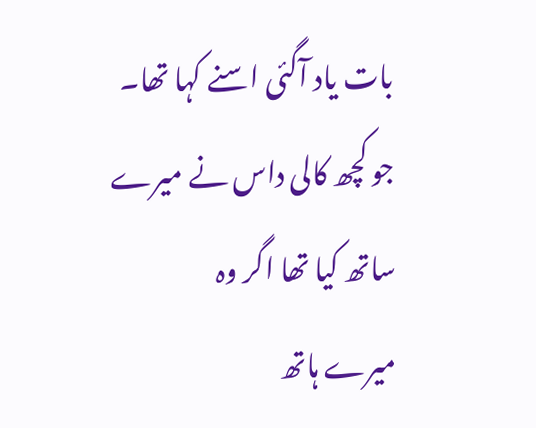بات یاد آگئی اسنے کہا تھا۔
جو کچھ کالی داس نے میرے ساتھ کیا تھا اگر وہ
میرے ہاتھ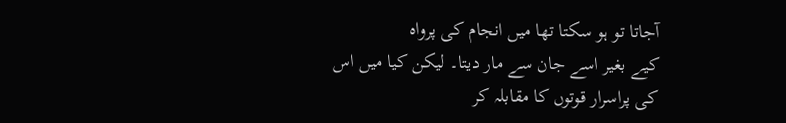آجاتا تو ہو سکتا تھا میں انجام کی پرواہ
کیے بغیر اسے جان سے مار دیتا۔ لیکن کیا میں اس
کی پراسرار قوتوں کا مقابلہ کر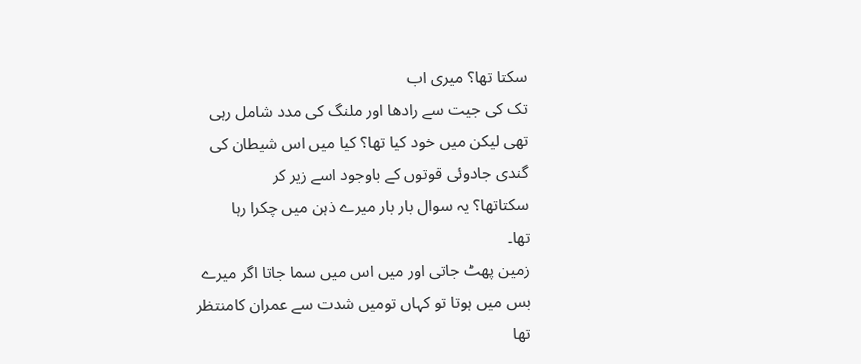سکتا تھا؟ میری اب
تک کی جیت سے رادھا اور ملنگ کی مدد شامل رہی
تھی لیکن میں خود کیا تھا؟ کیا میں اس شیطان کی
گندی جادوئی قوتوں کے باوجود اسے زیر کر
سکتاتھا؟ یہ سوال بار بار میرے ذہن میں چکرا رہا
تھا۔
زمین پھٹ جاتی اور میں اس میں سما جاتا اگر میرے
بس میں ہوتا تو کہاں تومیں شدت سے عمران کامنتظر
تھا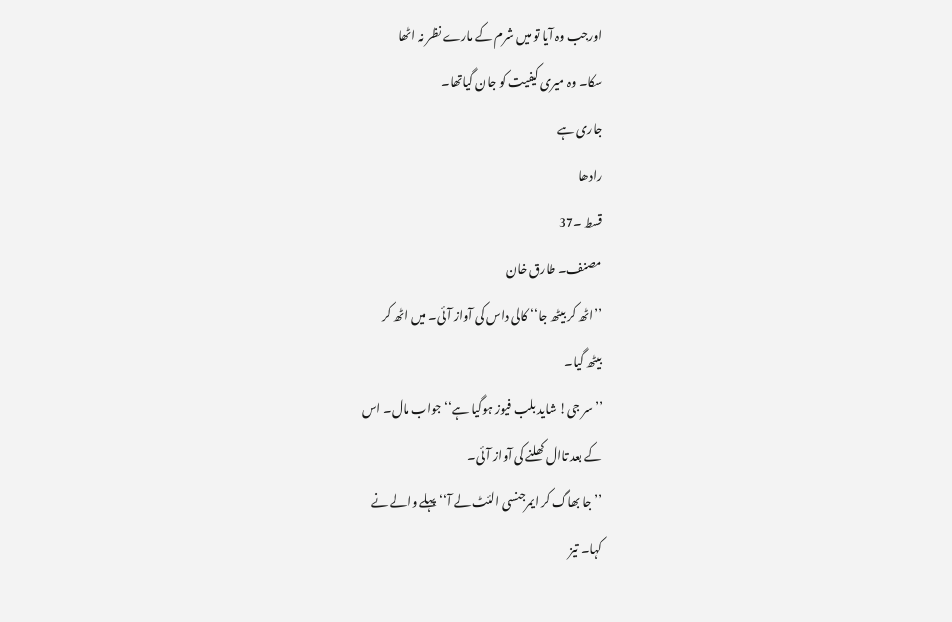اورجب وہ آیا تو میں شرم کے مارے نظر نہ اٹھا
سکا۔ وہ میری کیفیت کو جان گیاتھا۔
جاری ہے
رادھا
قسط ۔37
مصنف۔ طارق خان
’’اٹھ کر بیٹھ جا‘‘ کالی داس کی آواز آئی۔ میں اٹھ کر
بیٹھ گیا۔
’’سر جی! شاید بلب فیوز ہوگیا ہے‘‘ جواب مال۔ اس
کے بعد تاال کھلنے کی آواز آئی۔
’’جا بھاگ کر ایمرجنسی الئٹ لے آ‘‘ پہلے والے نے
کہا۔ تیز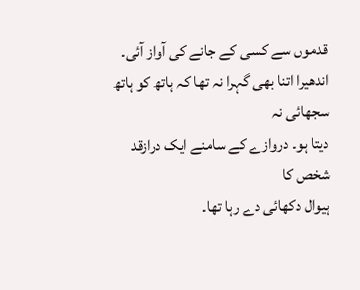قدموں سے کسی کے جانے کی آواز آئی۔
اندھیرا اتنا بھی گہرا نہ تھا کہ ہاتھ کو ہاتھ سجھائی نہ
دیتا ہو۔ دروازے کے سامنے ایک درازقد شخص کا
ہیوال دکھائی دے رہا تھا۔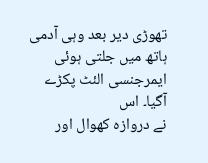تھوڑی دیر بعد وہی آدمی
ہاتھ میں جلتی ہوئی ایمرجنسی الئٹ پکڑے آگیا۔ اس
نے دروازہ کھوال اور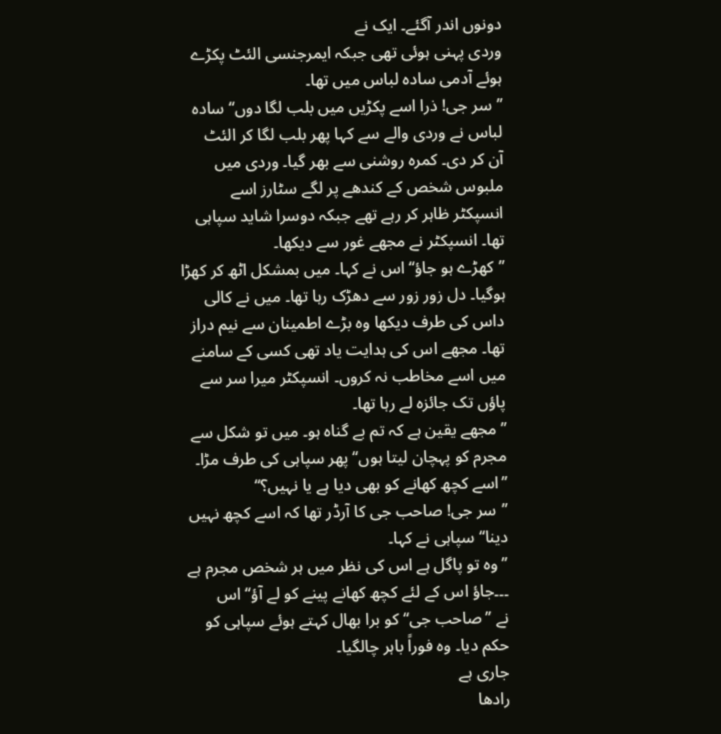دونوں اندر آگئے۔ ایک نے
وردی پہنی ہوئی تھی جبکہ ایمرجنسی الئٹ پکڑے
ہوئے آدمی سادہ لباس میں تھا۔
’’سر جی! ذرا اسے پکڑیں میں بلب لگا دوں‘‘ سادہ
لباس نے وردی والے سے کہا پھر بلب لگا کر الئٹ
آن کر دی۔ کمرہ روشنی سے بھر گیا۔ وردی میں
ملبوس شخص کے کندھے پر لگے سٹارز اسے
انسپکٹر ظاہر کر رہے تھے جبکہ دوسرا شاید سپاہی
تھا۔ انسپکٹر نے مجھے غور سے دیکھا۔
’’کھڑے ہو جاؤ‘‘ اس نے کہا۔ میں بمشکل اٹھ کر کھڑا
ہوگیا۔ دل زور زور سے دھڑک رہا تھا۔ میں نے کالی
داس کی طرف دیکھا وہ بڑے اطمینان سے نیم دراز
تھا۔ مجھے اس کی ہدایت یاد تھی کسی کے سامنے
میں اسے مخاطب نہ کروں۔ انسپکٹر میرا سر سے
پاؤں تک جائزہ لے رہا تھا۔
’’مجھے یقین ہے کہ تم بے گناہ ہو۔ میں تو شکل سے
مجرم کو پہچان لیتا ہوں‘‘ پھر سپاہی کی طرف مڑا۔
’’اسے کچھ کھانے کو بھی دیا ہے یا نہیں؟‘‘
’’سر جی! صاحب جی کا آرڈر تھا کہ اسے کچھ نہیں
دینا‘‘ سپاہی نے کہا۔
’’وہ تو پاگل ہے اس کی نظر میں ہر شخص مجرم ہے
۔۔۔جاؤ اس کے لئے کچھ کھانے پینے کو لے آؤ‘‘ اس
نے ’’صاحب جی‘‘ کو برا بھال کہتے ہوئے سپاہی کو
حکم دیا۔ وہ فوراً باہر چالگیا۔
جاری ہے
رادھا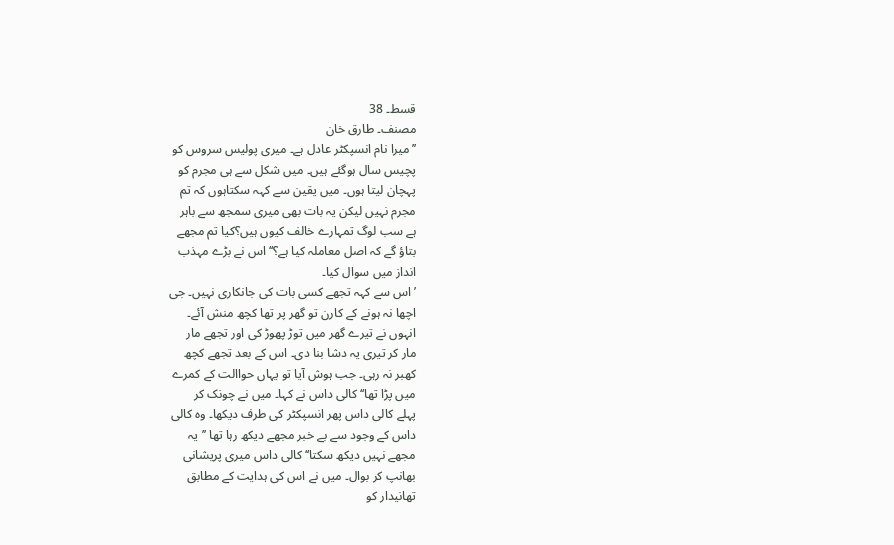قسط۔ 38
مصنف۔ طارق خان
’’میرا نام انسپکٹر عادل ہے۔ میری پولیس سروس کو
پچیس سال ہوگئے ہیں۔ میں شکل سے ہی مجرم کو
پہچان لیتا ہوں۔ میں یقین سے کہہ سکتاہوں کہ تم
مجرم نہیں لیکن یہ بات بھی میری سمجھ سے باہر
ہے سب لوگ تمہارے خالف کیوں ہیں؟کیا تم مجھے
بتاؤ گے کہ اصل معاملہ کیا ہے؟‘‘ اس نے بڑے مہذب
انداز میں سوال کیا۔
’اس سے کہہ تجھے کسی بات کی جانکاری نہیں۔ جی
اچھا نہ ہونے کے کارن تو گھر پر تھا کچھ منش آئے۔
انہوں نے تیرے گھر میں توڑ پھوڑ کی اور تجھے مار
مار کر تیری یہ دشا بنا دی۔ اس کے بعد تجھے کچھ
کھبر نہ رہی۔ جب ہوش آیا تو یہاں حواالت کے کمرے
میں پڑا تھا‘‘ کالی داس نے کہا۔ میں نے چونک کر
پہلے کالی داس پھر انسپکٹر کی طرف دیکھا۔ وہ کالی
داس کے وجود سے بے خبر مجھے دیکھ رہا تھا ’’یہ
مجھے نہیں دیکھ سکتا‘‘ کالی داس میری پریشانی
بھانپ کر بوال۔ میں نے اس کی ہدایت کے مطابق
تھانیدار کو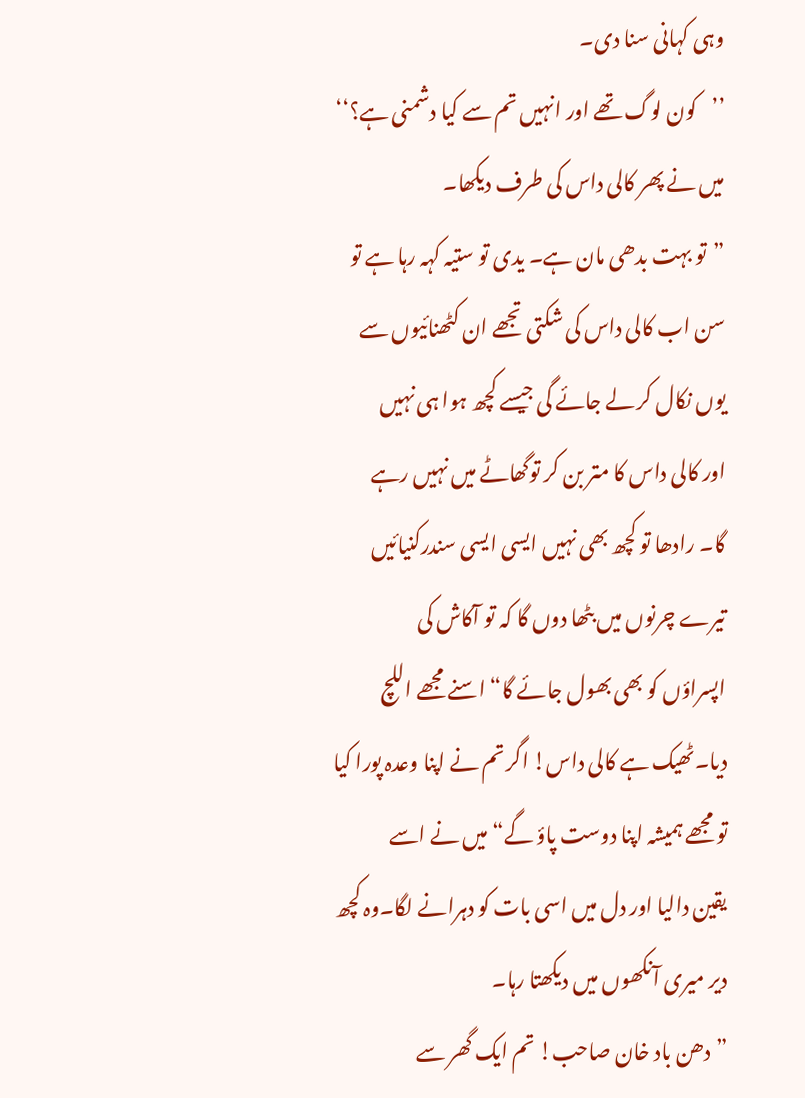وہی کہانی سنا دی۔
’’کون لوگ تھے اور انہیں تم سے کیا دشمنی ہے؟‘‘
میں نے پھر کالی داس کی طرف دیکھا۔
”تو بہت بدھی مان ہے۔ یدی تو ستیہ کہہ رہا ہے تو
سن اب کالی داس کی شکتی تجھے ان کٹھنائیوں سے
یوں نکال کر لے جائے گی جیسے کچھ ہوا ہی نہیں
اور کالی داس کا متر بن کر توگھاٹے میں نہیں رہے
گا۔ رادھا تو کچھ بھی نہیں ایسی ایسی سندرکنیائیں
تیرے چرنوں میں بٹھا دوں گا کہ تو آکاش کی
اپسراؤں کو بھی بھول جائے گا“ اسنے مجھے اللچ
دیا۔ٹھیک ہے کالی داس! اگر تم نے اپنا وعدہ پورا کیا
تو مجھے ہمیشہ اپنا دوست پاؤ گے“میں نے اسے
یقین دالیا اور دل میں اسی بات کو دہرانے لگا۔وہ کچھ
دیر میری آنکھوں میں دیکھتا رہا۔
”دھن باد خان صاحب! تم ایک گھر سے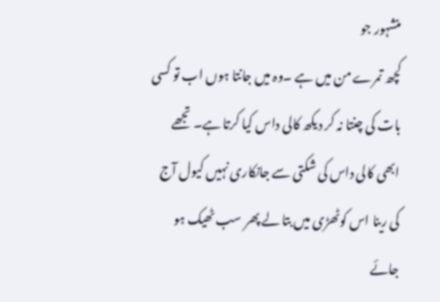منشہور جو
کچھ تمرے من میں ہے ۔وہ میں جانتا ہوں اب تو کسی
بات کی چنتا نہ کر دیکھ کالی داس کیا کرتا ہے۔ تجھے
ابھی کالی داس کی شکتی سے جانکاری نہیں کیول آج
کی رینا اس کوٹھڑی میں بتا لے پھر سب ٹھیک ہو
جائے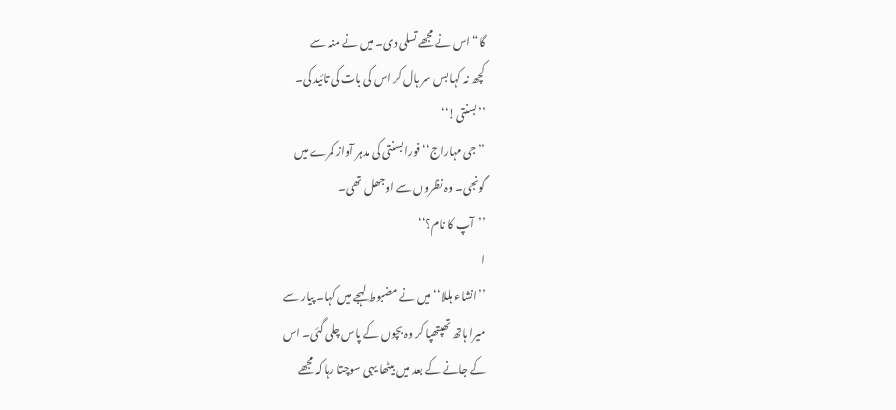گا“ اس نے مجھے تسلی دی۔ میں نے منہ سے
کچھ نہ کہا بس سر ہال کر اس کی بات کی تائید کی۔
’’بسنتی!‘‘
’’جی مہاراج‘‘ فورا بسنتی کی مدہر آواز کمرے میں
گونجی۔ وہ نظروں سے اوجھل تھی۔
’’آپ کا نام؟‘‘
ا
’’انشاء ہللا‘‘ میں نے مضبوط لہجے میں کہا۔ پیار سے
میرا ہاتھ تھپتھپا کر وہ بچوں کے پاس چلی گئی۔ اس
کے جانے کے بعد میں بیٹھا یہی سوچتا رہا کہ مجھے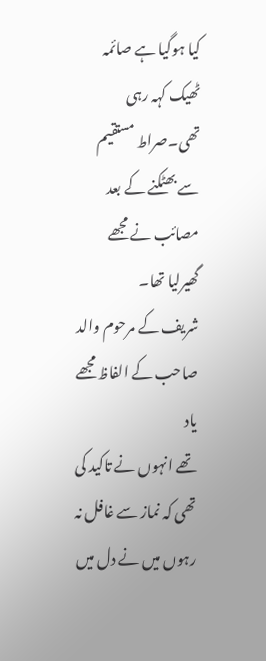کیا ہوگیا ہے صائمہ ٹھیک کہہ رہی تھی۔صراط مستقیم
سے بھٹکنے کے بعد مصائب نے مجھے گھیرلیا تھا۔
شریف کے مرحوم والد صاحب کے الفاظ مجھے یاد
تھے انہوں نے تاکید کی تھی کہ نماز سے غافل نہ
رہوں میں نے دل میں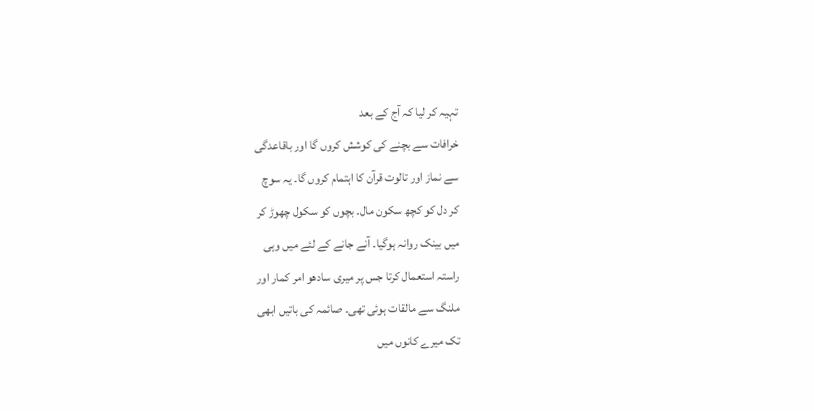تہیہ کر لیا کہ آج کے بعد
خرافات سے بچنے کی کوشش کروں گا اور باقاعدگی
سے نماز اور تالوت قرآن کا اہتمام کروں گا۔ یہ سوچ
کر دل کو کچھ سکون مال۔ بچوں کو سکول چھوڑ کر
میں بینک روانہ ہوگیا۔ آنے جانے کے لئے میں وہی
راستہ استعمال کرتا جس پر میری سادھو امر کمار اور
ملنگ سے مالقات ہوئی تھی۔ صائمہ کی باتیں ابھی
تک میرے کانوں میں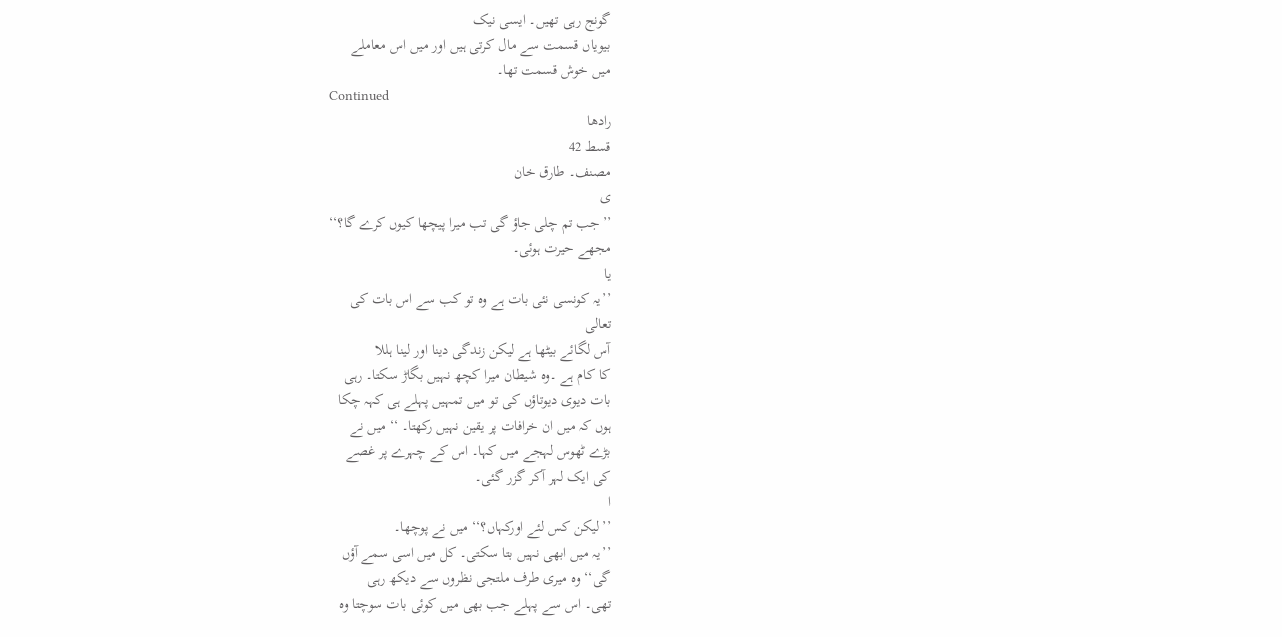گونج رہی تھیں۔ ایسی نیک
بیویاں قسمت سے مال کرتی ہیں اور میں اس معاملے
میں خوش قسمت تھا۔
Continued
رادھا
قسط 42
مصنف۔ طارق خان
ی
’’جب تم چلی جاؤ گی تب میرا پیچھا کیوں کرے گا؟‘‘
مجھے حیرت ہوئی۔
یا
’’یہ کونسی نئی بات ہے وہ تو کب سے اس بات کی
تعالی
آس لگائے بیٹھا ہے لیکن زندگی دینا اور لینا ہللا
کا کام ہے ۔وہ شیطان میرا کچھ نہیں بگاڑ سکتا۔ رہی
بات دیوی دیوتاؤں کی تو میں تمہیں پہلے ہی کہہ چکا
ہوں کہ میں ان خرافات پر یقین نہیں رکھتا۔ ‘‘ میں نے
بڑے ٹھوس لہجے میں کہا۔ اس کے چہرے پر غصے
کی ایک لہر آکر گزر گئی۔
ا
’’لیکن کس لئے اورکہاں؟‘‘ میں نے پوچھا۔
’’یہ میں ابھی نہیں بتا سکتی۔ کل میں اسی سمے آؤں
گی‘‘ وہ میری طرف ملتجی نظروں سے دیکھ رہی
تھی۔ اس سے پہلے جب بھی میں کوئی بات سوچتا وہ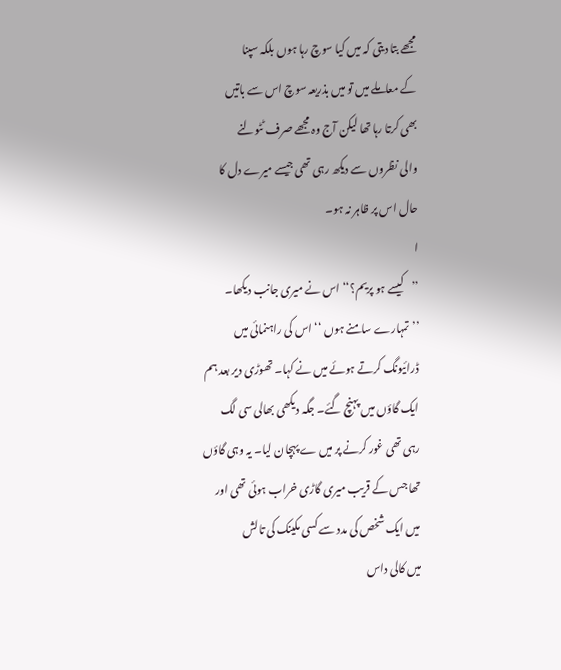مجھے بتا دیتی کہ میں کیا سوچ رہا ہوں بلکہ سپنا
کے معاملے میں تو میں بذریعہ سوچ اس سے باتیں
بھی کرتا رہا تھا لیکن آج وہ مجھے صرف ٹٹولنے
والی نظروں سے دیکھ رہی تھی جیسے میرے دل کا
حال اس پر ظاہر نہ ہو۔
ا
’’کیسے ہو پریم؟‘‘ اس نے میری جانب دیکھا۔
’’تمہارے سامنے ہوں ‘‘ اس کی راہنمائی میں
ڈرائیونگ کرتے ہوئے میں نے کہا۔ تھوڑی دیر بعد ہم
ایک گاؤں میں پہنچ گئے۔ جگہ دیکھی بھالی سی لگ
رہی تھی غور کرنے پر میں ے پہچان لیا۔ یہ وہی گاؤں
تھا جس کے قریب میری گاڑی خراب ہوئی تھی اور
میں ایک شخص کی مدد سے کسی مکینک کی تالش
میں کالی داس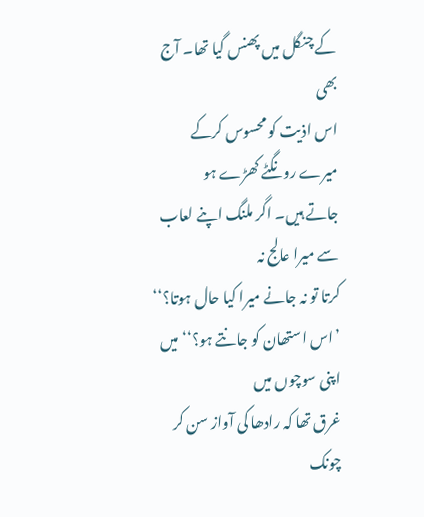کے چنگل میں پھنس گیا تھا۔ آج بھی
اس اذیت کو محسوس کرکے میرے رونگٹے کھڑے ہو
جاتے ہیں۔ اگر ملنگ اپنے لعاب سے میرا عالج نہ
کرتا تو نہ جانے میرا کیا حال ہوتا؟‘‘
’اس استھان کو جانتے ہو؟‘‘ میں اپنی سوچوں میں
غرق تھا کہ رادھا کی آواز سن کر چونک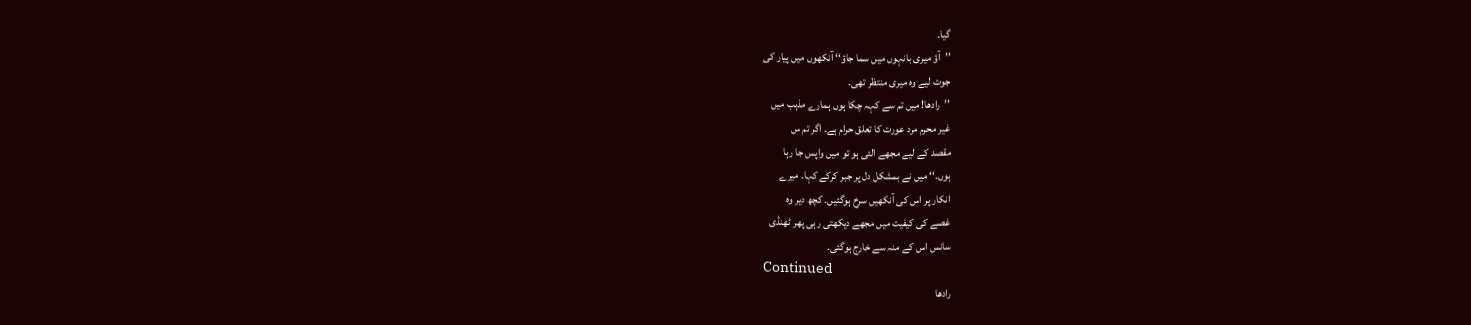گیا۔
’’آؤ میری بانہوں میں سما جاؤ‘‘ آنکھوں میں پیار کی
جوت لیے وہ میری منتظر تھی۔
’’رادھا! میں تم سے کہہ چکا ہوں ہمارے مذہب میں
غیر محرم مرد عورت کا تعلق حرام ہے۔ اگر تم س
مقصد کے لیے مجھے الئی ہو تو میں واپس جا رہا
ہوں۔‘‘ میں نے بمشکل دل پر جبر کرکے کہا۔ میرے
انکار پر اس کی آنکھیں سرخ ہوگئیں۔ کچھ دیر وہ
غصے کی کیفیت میں مجھے دیکھتی رہی پھر ٹھنڈی
سانس اس کے منہ سے خارج ہوگئی۔
Continued
رادھا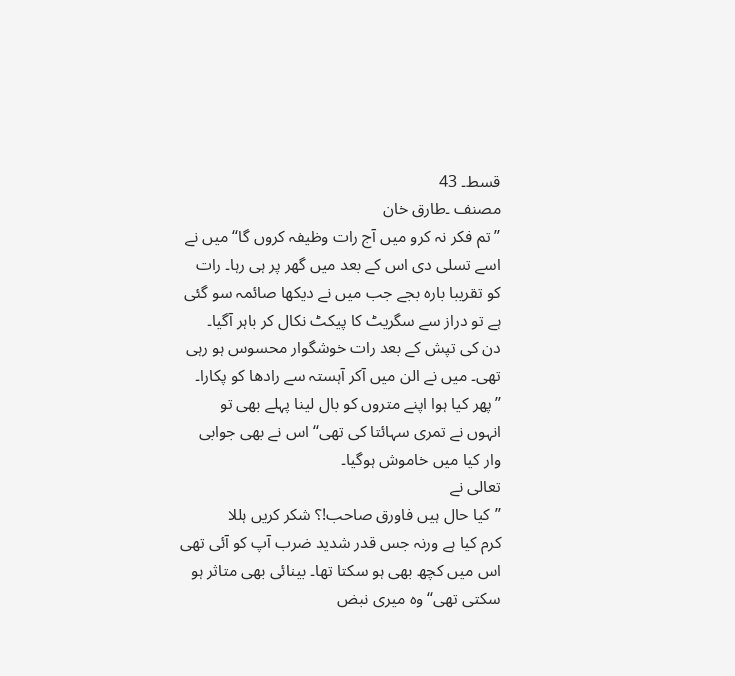قسط۔ 43
مصنف ۔طارق خان
’’تم فکر نہ کرو میں آج رات وظیفہ کروں گا‘‘ میں نے
اسے تسلی دی اس کے بعد میں گھر پر ہی رہا۔ رات
کو تقریبا بارہ بجے جب میں نے دیکھا صائمہ سو گئی
ہے تو دراز سے سگریٹ کا پیکٹ نکال کر باہر آگیا۔
دن کی تپش کے بعد رات خوشگوار محسوس ہو رہی
تھی۔ میں نے الن میں آکر آہستہ سے رادھا کو پکارا۔
’’پھر کیا ہوا اپنے متروں کو بال لینا پہلے بھی تو
انہوں نے تمری سہائتا کی تھی‘‘ اس نے بھی جوابی
وار کیا میں خاموش ہوگیا۔
تعالی نے
’’کیا حال ہیں فاورق صاحب!؟ شکر کریں ہللا
کرم کیا ہے ورنہ جس قدر شدید ضرب آپ کو آئی تھی
اس میں کچھ بھی ہو سکتا تھا۔ بینائی بھی متاثر ہو
سکتی تھی‘‘ وہ میری نبض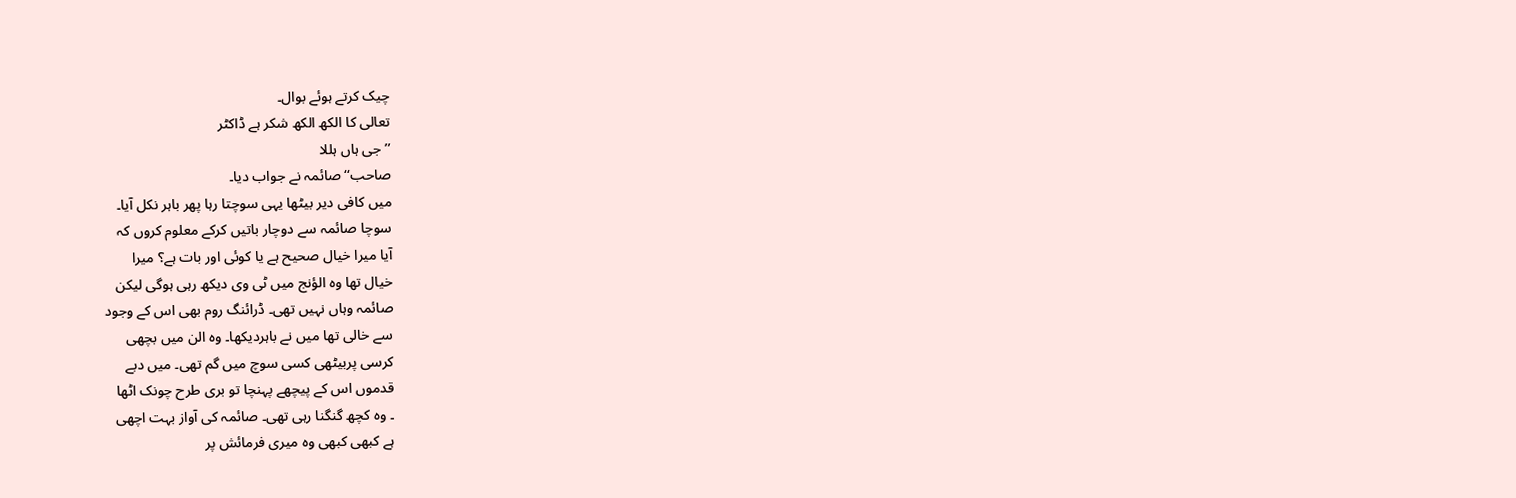چیک کرتے ہوئے بوال۔
تعالی کا الکھ الکھ شکر ہے ڈاکٹر
’’جی ہاں ہللا
صاحب‘‘ صائمہ نے جواب دیا۔
میں کافی دیر بیٹھا یہی سوچتا رہا پھر باہر نکل آیا۔
سوچا صائمہ سے دوچار باتیں کرکے معلوم کروں کہ
آیا میرا خیال صحیح ہے یا کوئی اور بات ہے؟ میرا
خیال تھا وہ الؤنج میں ٹی وی دیکھ رہی ہوگی لیکن
صائمہ وہاں نہیں تھی۔ ڈرائنگ روم بھی اس کے وجود
سے خالی تھا میں نے باہردیکھا۔ وہ الن میں بچھی
کرسی پربیٹھی کسی سوچ میں گم تھی۔ میں دبے
قدموں اس کے پیچھے پہنچا تو بری طرح چونک اٹھا
۔ وہ کچھ گنگنا رہی تھی۔ صائمہ کی آواز بہت اچھی
ہے کبھی کبھی وہ میری فرمائش پر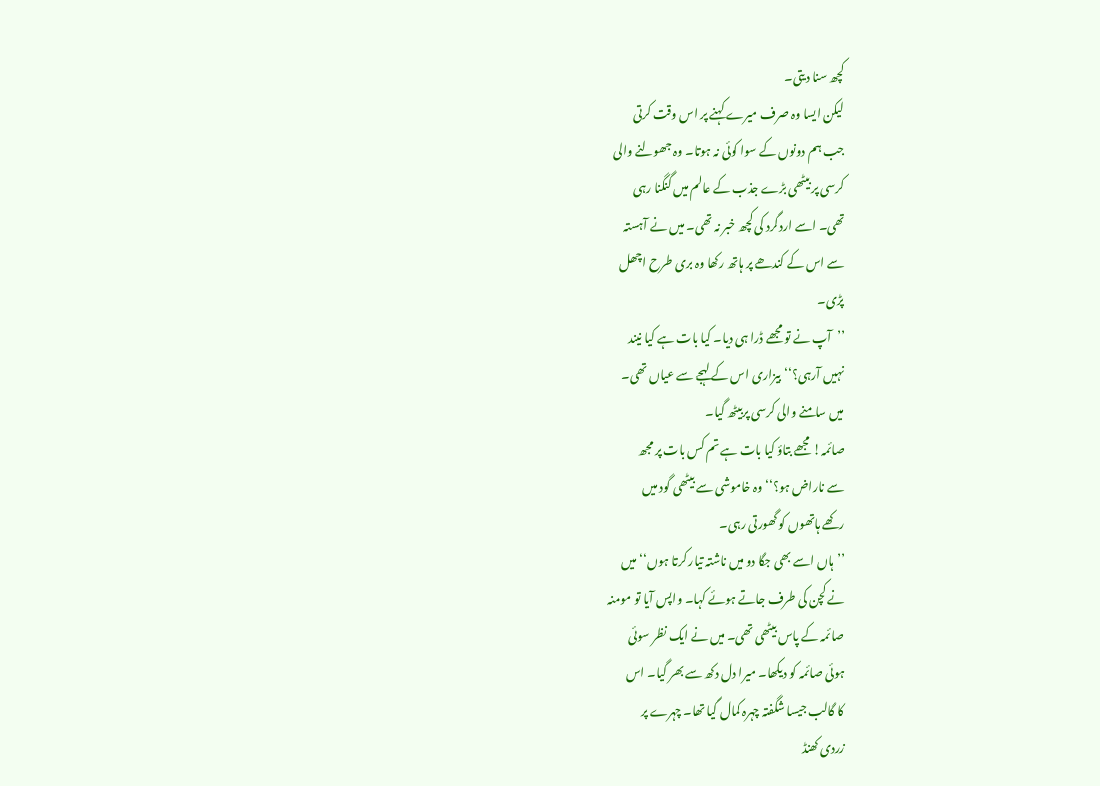کچھ سنا دیتی۔
لیکن ایسا وہ صرف میرے کہنے پر اس وقت کرتی
جب ہم دونوں کے سوا کوئی نہ ہوتا۔ وہ جھولنے والی
کرسی پر بیٹھی بڑے جذب کے عالم میں گنگنا رہی
تھی۔ اسے اردگرد کی کچھ خبر نہ تھی۔ میں نے آہستہ
سے اس کے کندھے پر ہاتھ رکھا وہ بری طرح اچھل
پڑی۔
’’آپ نے تو مجھے ڈرا ہی دیا۔ کیا بات ہے کیا نیند
نہیں آرہی؟‘‘ بیزاری اس کے لہجے سے عیاں تھی۔
میں سامنے والی کرسی پربیٹھ گیا۔
صائمہ! مجھے بتاؤ کیا بات ہے تم کس بات پر مجھ
سے ناراض ہو؟‘‘ وہ خاموشی سے بیٹھی گود میں
رکھے ہاتھوں کو گھورتی رہی۔
’’ہاں اسے بھی جگا دو میں ناشتہ تیار کرتا ہوں‘‘ میں
نے کچن کی طرف جاتے ہوئے کہا۔ واپس آیا تو مومنہ
صائمہ کے پاس بیٹھی تھی۔ میں نے ایک نظر سوئی
ہوئی صائمہ کو دیکھا۔ میرا دل دکھ سے بھر گیا۔ اس
کا گالب جیسا شگفتہ چہرہ کمال گیا تھا۔ چہرے پر
زردی کھنڈ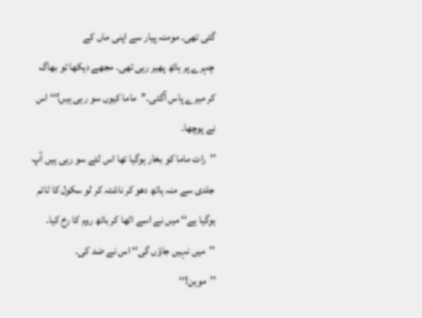گئی تھی۔ مومنہ پیار سے اپنی ماں کے
چہرے پر ہاتھ پھیر رہی تھی۔ مجھے دیکھا تو بھاگ
کر میرے پاس آگئی۔’’ماما کیوں سو رہی ہیں؟‘‘ اس
نے پوچھا۔
’’رات ماما کو بخار ہوگیا تھا اس لئے سو رہی ہیں آپ
جلدی سے منہ ہاتھ دھو کر ناشتہ کر لو سکول کا ٹائم
ہوگیا ہے‘‘ میں نے اسے اٹھا کر باتھ روم کا رخ کیا۔
’’میں نہیں جاؤں گی‘‘ اس نے ضد کی۔
’’موہن!‘‘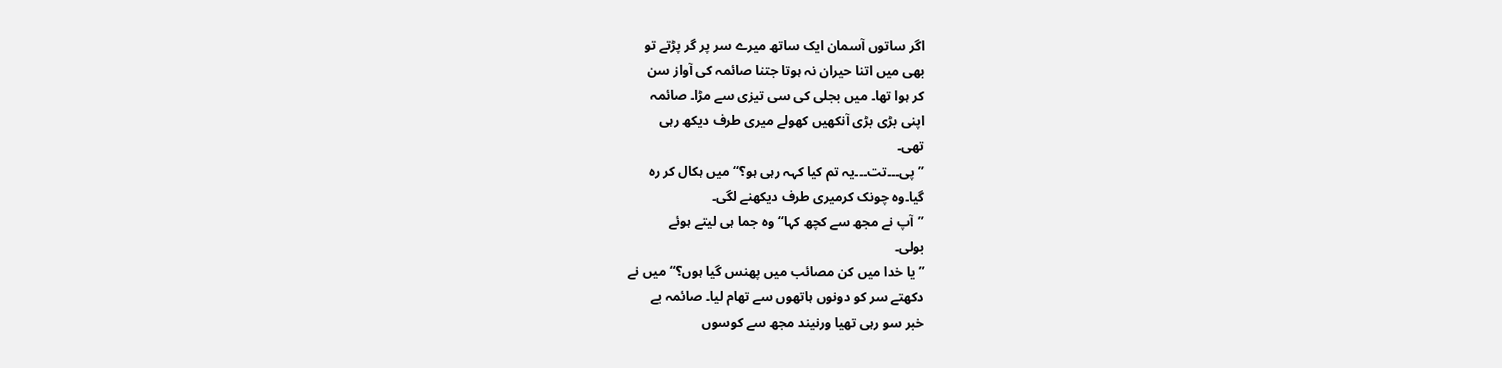اگر ساتوں آسمان ایک ساتھ میرے سر پر گر پڑتے تو
بھی میں اتنا حیران نہ ہوتا جتنا صائمہ کی آواز سن
کر ہوا تھا۔ میں بجلی کی سی تیزی سے مڑا۔ صائمہ
اپنی بڑی بڑی آنکھیں کھولے میری طرف دیکھ رہی
تھی۔
’’پی۔۔۔تت۔۔۔یہ تم کیا کہہ رہی ہو؟‘‘ میں ہکال کر رہ
گیا۔وہ چونک کرمیری طرف دیکھنے لگی۔
’’آپ نے مجھ سے کچھ کہا‘‘ وہ جما ہی لیتے ہوئے
بولی۔
’’یا خدا میں کن مصائب میں پھنس گیا ہوں؟‘‘ میں نے
دکھتے سر کو دونوں ہاتھوں سے تھام لیا۔ صائمہ بے
خبر سو رہی تھیا ورنیند مجھ سے کوسوں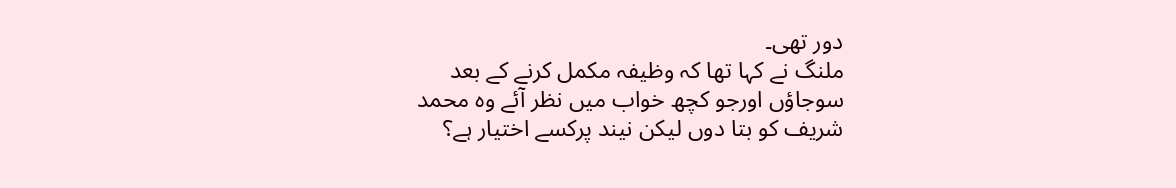دور تھی۔
ملنگ نے کہا تھا کہ وظیفہ مکمل کرنے کے بعد
سوجاؤں اورجو کچھ خواب میں نظر آئے وہ محمد
شریف کو بتا دوں لیکن نیند پرکسے اختیار ہے؟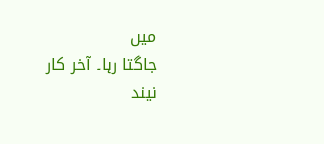میں
جاگتا رہا۔ آخر کار نیند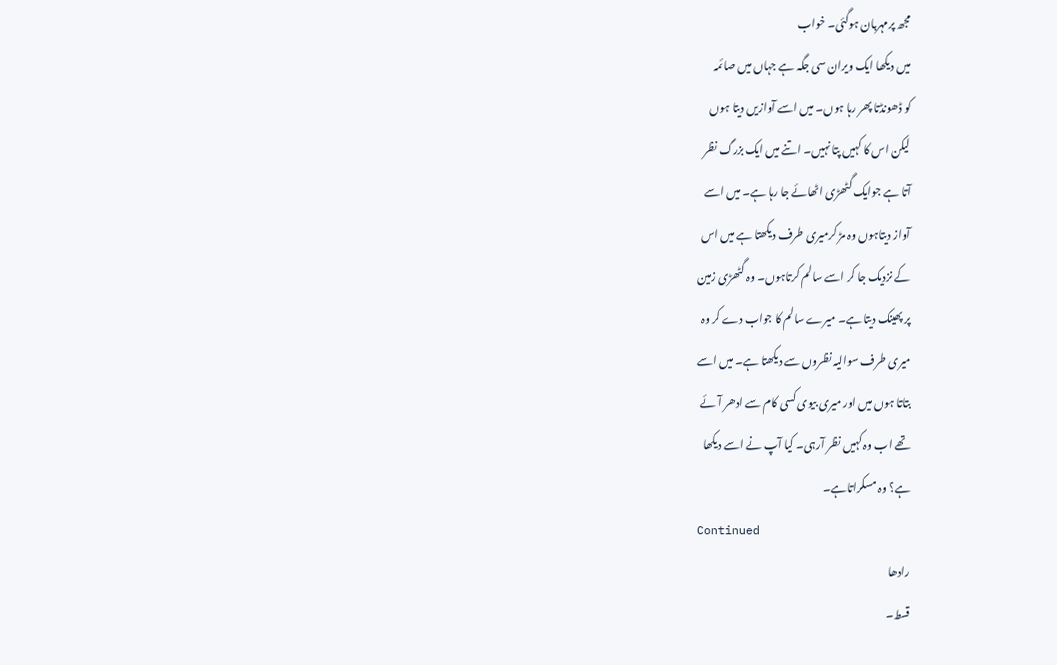مجھ پرمہربان ہوگئی۔ خواب
میں دیکھا ایک ویران سی جگہ ہے جہاں میں صائمہ
کو ڈھونڈتا پھر رہا ہوں۔ میں اسے آوازیں دیتا ہوں
لیکن اس کا کہیں پتا نہیں۔ اتنے میں ایک بزرگ نظر
آتا ہے جوایک گٹھڑی اٹھائے جا رہا ہے۔ میں اسے
آواز دیتاہوں وہ مڑ کرمیری طرف دیکھتا ہے میں اس
کے نزدیک جا کر اسے سالم کرتاہوں۔ وہ گٹھڑی زمین
پر پھینک دیتا ہے۔ میرے سالم کا جواب دے کر وہ
میری طرف سوالیہ نظروں سے دیکھتا ہے۔ میں اسے
بتاتا ہوں میں اور میری بیوی کسی کام سے ادھر آئے
تھے اب وہ کہیں نظر آرہی۔ کیا آپ نے اسے دیکھا
ہے؟ وہ مسکراتاہے۔
Continued
رادھا
قسط۔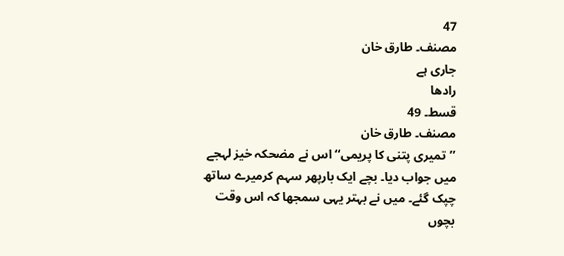47
مصنف۔ طارق خان
جاری ہے
رادھا
قسط۔ 49
مصنف۔ طارق خان
’’تمیری پتنی کا پریمی‘‘ اس نے مضحکہ خیز لہجے
میں جواب دیا۔ بچے ایک بارپھر سہم کرمیرے ساتھ
چپک گئے۔ میں نے بہتر یہی سمجھا کہ اس وقت
بچوں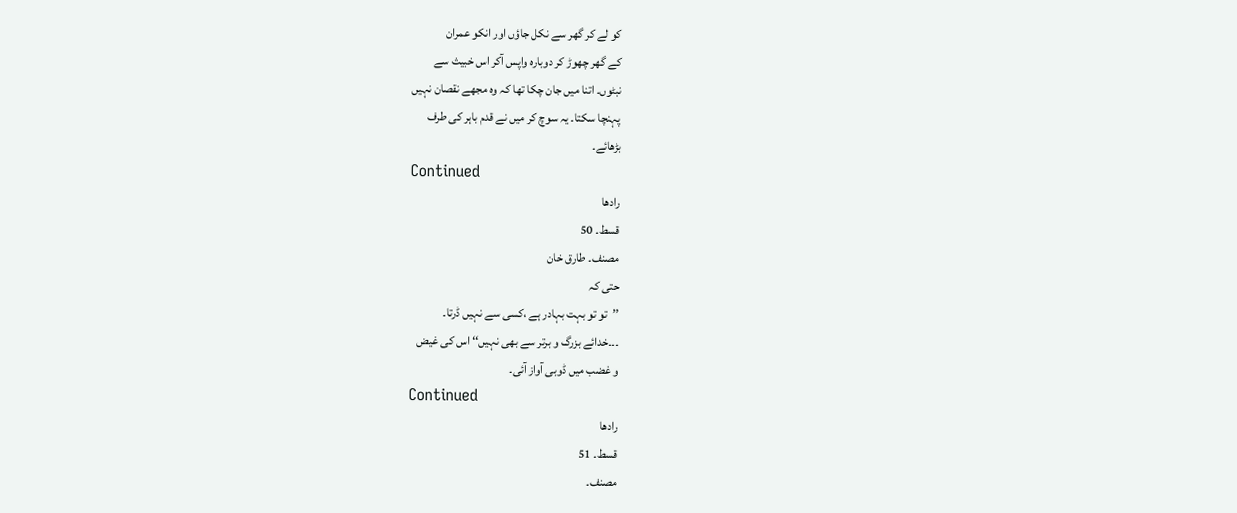کو لے کر گھر سے نکل جاؤں اور انکو عمران
کے گھر چھوڑ کر دوبارہ واپس آکر اس خبیث سے
نبٹوں۔ اتنا میں جان چکا تھا کہ وہ مجھے نقصان نہیں
پہنچا سکتا۔ یہ سوچ کر میں نے قدم باہر کی طرف
بڑھائے۔
Continued
رادھا
قسط۔ 50
مصنف۔ طارق خان
حتی کہ
’’تو تو بہت بہادر ہے ،کسی سے نہیں ڈرتا۔
۔۔۔خدائے بزرگ و برتر سے بھی نہیں‘‘ اس کی غیض
و غضب میں ڈوبی آواز آئی۔
Continued
رادھا
قسط۔ 51
مصنف۔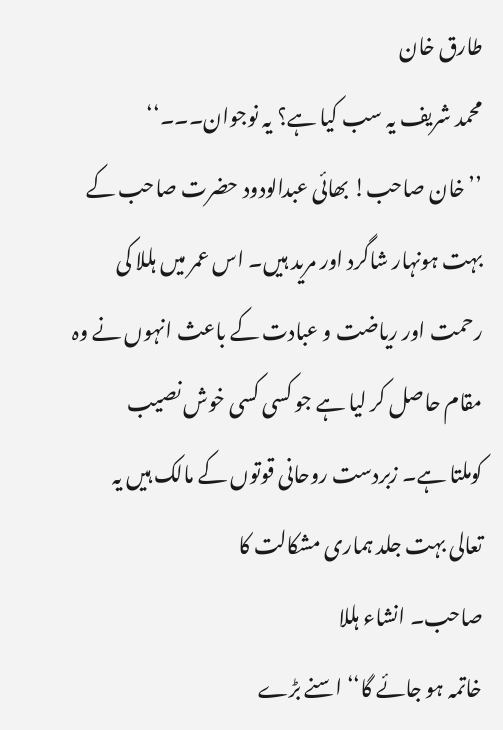طارق خان
محمد شریف یہ سب کیا ہے؟ یہ نوجوان۔۔۔‘‘
’’خان صاحب! بھائی عبدالودود حضرت صاحب کے
بہت ہونہار شاگرد اور مرید ہیں۔ اس عمر میں ہللا کی
رحمت اور ریاضت و عبادت کے باعث انہوں نے وہ
مقام حاصل کر لیا ہے جو کسی کسی خوش نصیب
کوملتا ہے۔ زبردست روحانی قوتوں کے مالک ہیں یہ
تعالی بہت جلد ہماری مشکالت کا
صاحب۔ انشاء ہللا
خاتمہ ہو جائے گا‘‘ اسنے بڑے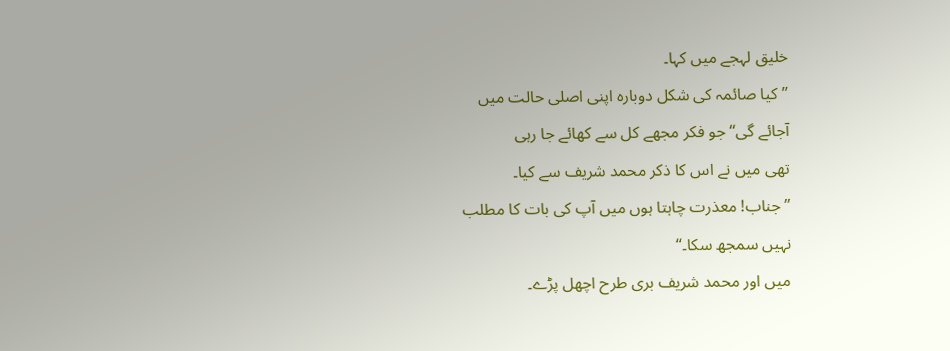خلیق لہجے میں کہا۔
’’کیا صائمہ کی شکل دوبارہ اپنی اصلی حالت میں
آجائے گی‘‘ جو فکر مجھے کل سے کھائے جا رہی
تھی میں نے اس کا ذکر محمد شریف سے کیا۔
’’جناب! معذرت چاہتا ہوں میں آپ کی بات کا مطلب
نہیں سمجھ سکا۔‘‘
میں اور محمد شریف بری طرح اچھل پڑے۔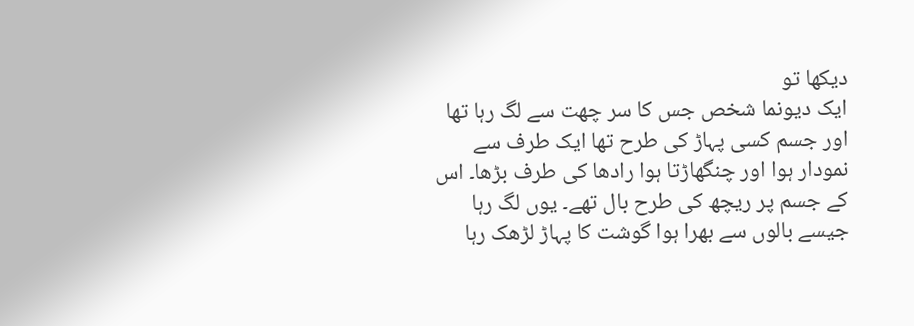دیکھا تو
ایک دیونما شخص جس کا سر چھت سے لگ رہا تھا
اور جسم کسی پہاڑ کی طرح تھا ایک طرف سے
نمودار ہوا اور چنگھاڑتا ہوا رادھا کی طرف بڑھا۔ اس
کے جسم پر ریچھ کی طرح بال تھے۔ یوں لگ رہا
جیسے بالوں سے بھرا ہوا گوشت کا پہاڑ لڑھک رہا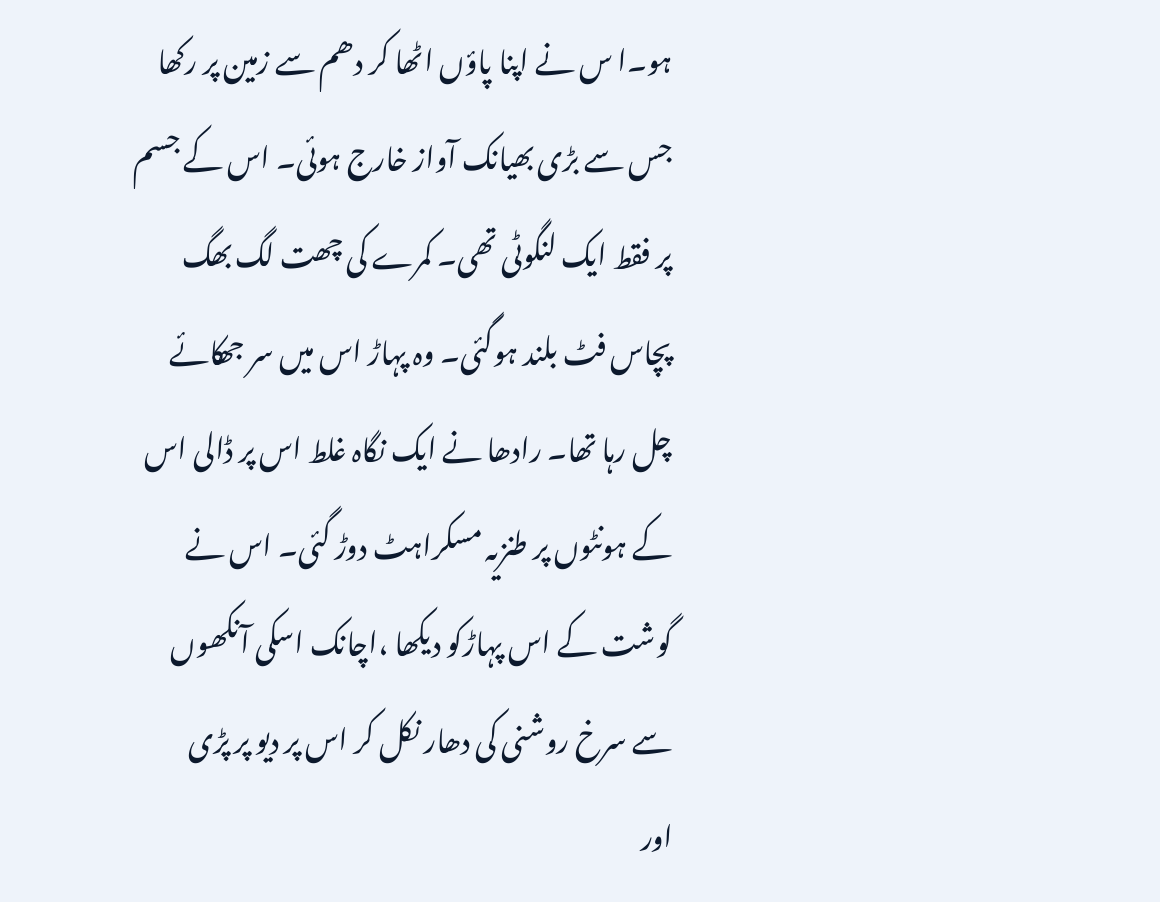ہو۔ا س نے اپنا پاؤں اٹھا کر دھم سے زمین پر رکھا
جس سے بڑی بھیانک آواز خارج ہوئی۔ اس کے جسم
پر فقط ایک لنگوٹی تھی۔ کمرے کی چھت لگ بھگ
پچاس فٹ بلند ہوگئی۔ وہ پہاڑ اس میں سر جھکائے
چل رہا تھا۔ رادھا نے ایک نگاہ غلط اس پر ڈالی اس
کے ہونٹوں پر طنزیہ مسکراہٹ دوڑ گئی۔ اس نے
گوشت کے اس پہاڑکو دیکھا ،اچانک اسکی آنکھوں
سے سرخ روشنی کی دھار نکل کر اس پر دیو پر پڑی
اور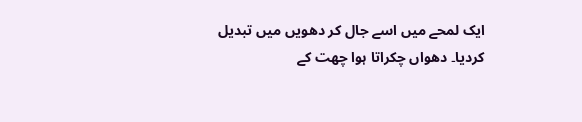ایک لمحے میں اسے جال کر دھویں میں تبدیل
کردیا۔ دھواں چکراتا ہوا چھت کے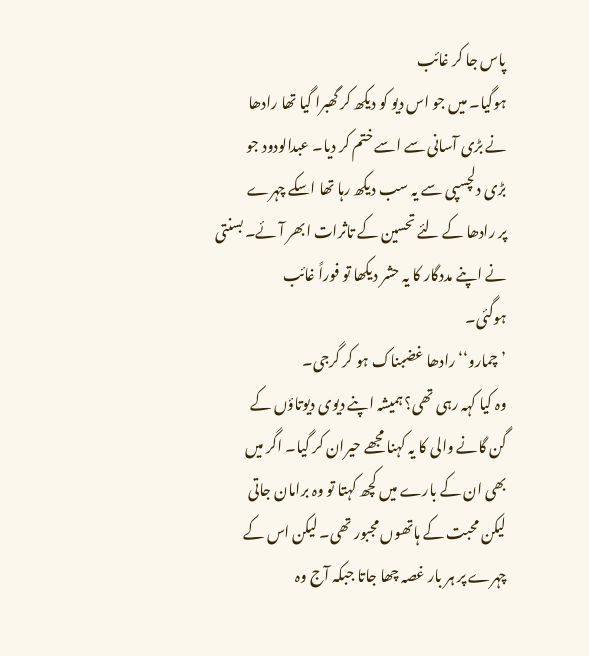پاس جا کر غائب
ہوگیا۔ میں جو اس دیو کو دیکھ کر گھبرا گیا تھا رادھا
نے بڑی آسانی سے اسے ختم کر دیا۔ عبدالودود جو
بڑی دلچسپی سے یہ سب دیکھ رہا تھا اسکے چہرے
پر رادھا کے لئے تحسین کے تاثرات ابھر آئے۔ بسنتی
نے اپنے مددگار کا یہ حشر دیکھا تو فوراً غائب
ہوگئی۔
’چمارو‘‘ رادھا غضبناک ہو کر گرجی۔
وہ کیا کہہ رہی تھی؟ ہمیشہ اپنے دیوی دیوتاؤں کے
گن گانے والی کا یہ کہنا مجھے حیران کر گیا۔ اگر میں
بھی ان کے بارے میں کچھ کہتا تو وہ برامان جاتی
لیکن محبت کے ہاتھوں مجبور تھی۔ لیکن اس کے
چہرے پر ہر بار غصہ چھا جاتا جبکہ آج وہ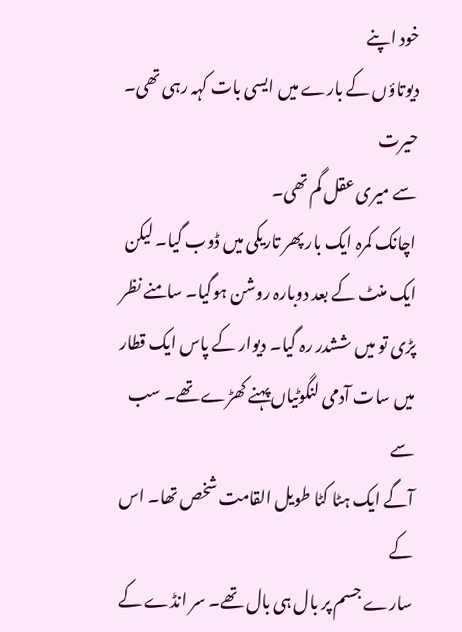خود اپنے
دیوتاؤں کے بارے میں ایسی بات کہہ رہی تھی۔ حیرت
سے میری عقل گم تھی۔
اچانک کمرہ ایک بار پھر تاریکی میں ڈوب گیا۔ لیکن
ایک منٹ کے بعد دوبارہ روشن ہوگیا۔ سامنے نظر
پڑی تو میں ششدر رہ گیا۔ دیوار کے پاس ایک قطار
میں سات آدمی لنگوٹیاں پہنے کھڑے تھے۔ سب سے
آگے ایک ہٹا کٹا طویل القامت شخص تھا۔ اس کے
سارے جسم پر بال ہی بال تھے۔ سر انڈے کے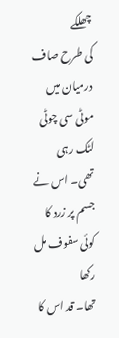چھلکے
کی طرح صاف درمیان میں موٹی سی چوٹی لٹک رہی
تھی۔ اس نے جسم پر زرد کا کوئی سفوف مل رکھا
تھا۔ قد اس کا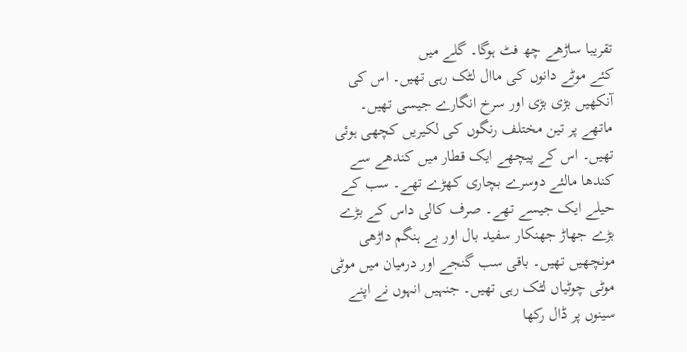تقریبا ساڑھے چھ فٹ ہوگا۔ گلے میں
کئے موٹے دانوں کی ماال لٹک رہی تھیں۔ اس کی
آنکھیں بڑی بڑی اور سرخ انگارے جیسی تھیں۔
ماتھے پر تین مختلف رنگوں کی لکیریں کچھی ہوئی
تھیں۔ اس کے پیچھے ایک قطار میں کندھے سے
کندھا مالئے دوسرے بچاری کھڑے تھے۔ سب کے
حیلے ایک جیسے تھے۔ صرف کالی داس کے بڑے
بڑے جھاڑ جھنکار سفید بال اور بے ہنگم داڑھی
مونچھیں تھیں۔ باقی سب گنجے اور درمیان میں موٹی
موٹی چوٹیاں لٹک رہی تھیں۔ جنہیں انہوں نے اپنے
سینوں پر ڈال رکھا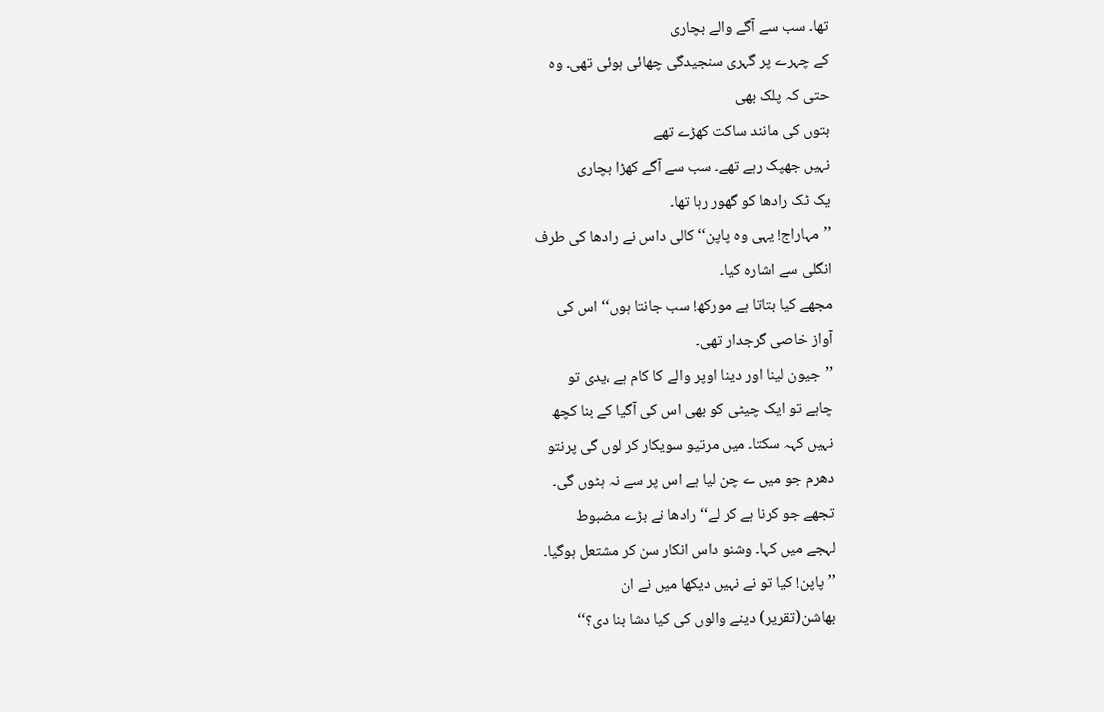تھا۔ سب سے آگے والے بچاری
کے چہرے پر گہری سنجیدگی چھائی ہوئی تھی۔ وہ
حتی کہ پلک بھی
بتوں کی مانند ساکت کھڑے تھے
نہیں جھپک رہے تھے۔ سب سے آگے کھڑا بچاری
یک ٹک رادھا کو گھور رہا تھا۔
’’مہاراج! یہی وہ پاپن‘‘ کالی داس نے رادھا کی طرف
انگلی سے اشارہ کیا۔
مجھے کیا بتاتا ہے مورکھ! سب جانتا ہوں‘‘ اس کی
آواز خاصی گرجدار تھی۔
’’جیون لینا اور دینا اوپر والے کا کام ہے ،یدی تو
چاہے تو ایک چیٹی کو بھی اس کی آگیا کے بنا کچھ
نہیں کہہ سکتا۔ میں مرتیو سویکار کر لوں گی پرنتو
دھرم جو میں ے چن لیا ہے اس پر سے نہ ہٹوں گی۔
تجھے جو کرنا ہے کر لے‘‘ رادھا نے بڑے مضبوط
لہجے میں کہا۔ وشنو داس انکار سن کر مشتعل ہوگیا۔
’’پاپن! کیا تو نے نہیں دیکھا میں نے ان
بھاشن(تقریر) دینے والوں کی کیا دشا بنا دی؟‘‘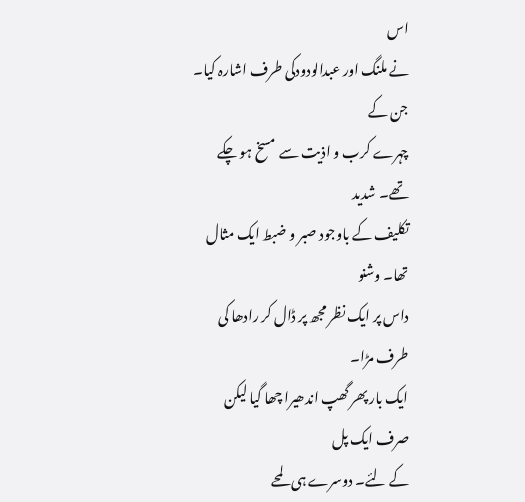اس
نے ملنگ اور عبدالودودکی طرف اشارہ کیا۔ جن کے
چہرے کرب و اذیت سے مسخ ہو چکے تھے۔ شدید
تکلیف کے باوجود صبر و ضبط ایک مثال تھا۔ وشنو
داس پر ایک نظر مجھ پر ڈال کر رادھا کی طرف مڑا۔
ایک بار پھر گھپ اندھیرا چھا گیا لیکن صرف ایک پل
کے لئے۔ دوسرے ہی لمحے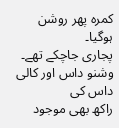کمرہ پھر روشن ہوگیا۔
پجاری جاچکے تھے۔ وشنو داس اور کالی داس کی
راکھ بھی موجود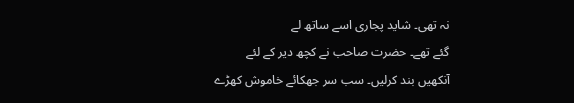نہ تھی۔ شاید پجاری اسے ساتھ لے
گئے تھے۔ حضرت صاحب نے کچھ دیر کے لئے
آنکھیں بند کرلیں۔ سب سر جھکائے خاموش کھڑے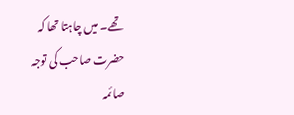تھے۔ میں چاہتا تھا کہ حضرت صاحب کی توجہ صائمہ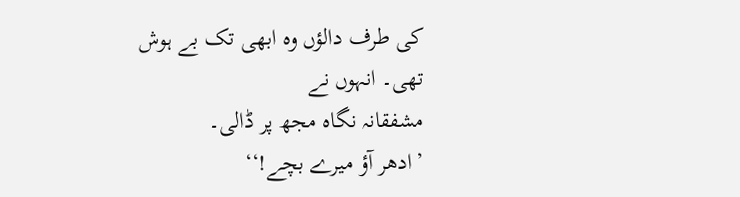کی طرف دالؤں وہ ابھی تک بے ہوش تھی۔ انہوں نے
مشفقانہ نگاہ مجھ پر ڈالی۔
’ادھر آؤ میرے بچے!‘‘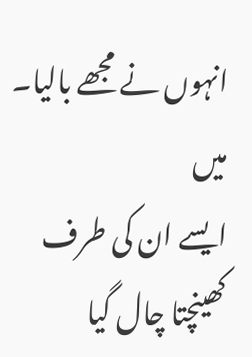انہوں نے مجھے بالیا۔ میں
ایسے ان کی طرف کھینچتا چال گیا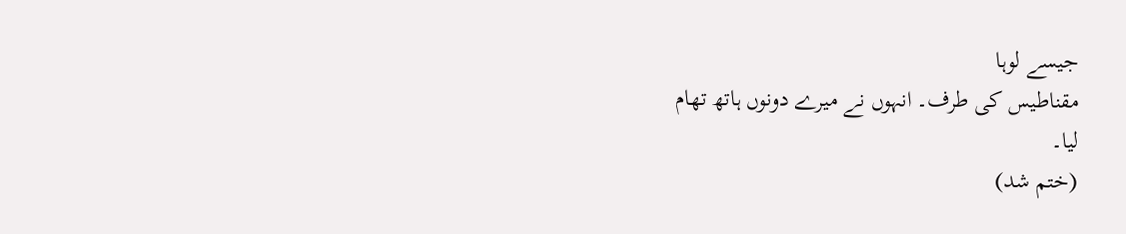جیسے لوہا
مقناطیس کی طرف۔ انہوں نے میرے دونوں ہاتھ تھام
لیا۔
(ختم شد)